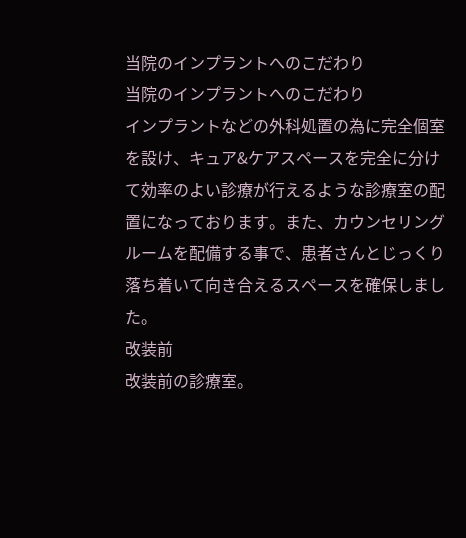当院のインプラントへのこだわり
当院のインプラントへのこだわり
インプラントなどの外科処置の為に完全個室を設け、キュア&ケアスペースを完全に分けて効率のよい診療が行えるような診療室の配置になっております。また、カウンセリングルームを配備する事で、患者さんとじっくり落ち着いて向き合えるスペースを確保しました。
改装前
改装前の診療室。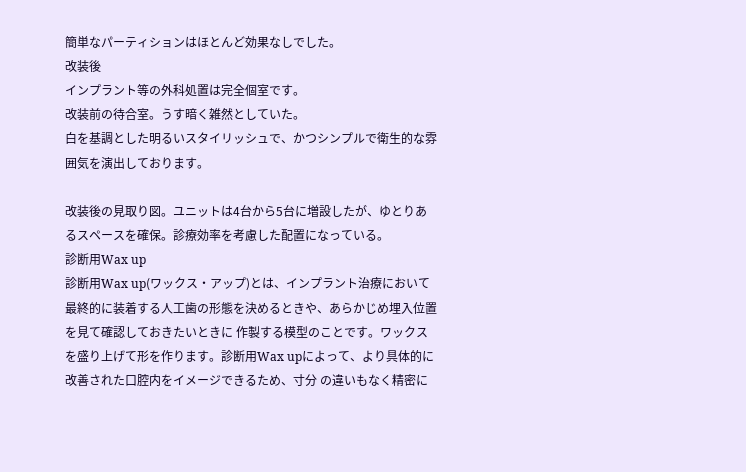簡単なパーティションはほとんど効果なしでした。
改装後
インプラント等の外科処置は完全個室です。
改装前の待合室。うす暗く雑然としていた。
白を基調とした明るいスタイリッシュで、かつシンプルで衛生的な雰囲気を演出しております。

改装後の見取り図。ユニットは4台から5台に増設したが、ゆとりあるスペースを確保。診療効率を考慮した配置になっている。
診断用Wax up
診断用Wax up(ワックス・アップ)とは、インプラント治療において最終的に装着する人工歯の形態を決めるときや、あらかじめ埋入位置を見て確認しておきたいときに 作製する模型のことです。ワックスを盛り上げて形を作ります。診断用Wax upによって、より具体的に改善された口腔内をイメージできるため、寸分 の違いもなく精密に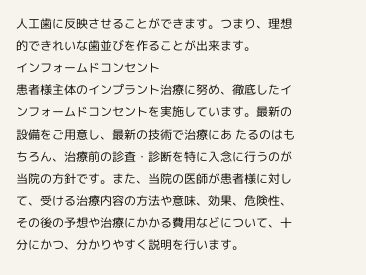人工歯に反映させることができます。つまり、理想的できれいな歯並びを作ることが出来ます。
インフォームドコンセント
患者様主体のインプラント治療に努め、徹底したインフォームドコンセントを実施しています。最新の設備をご用意し、最新の技術で治療にあ たるのはもちろん、治療前の診査・診断を特に入念に行うのが当院の方針です。また、当院の医師が患者様に対して、受ける治療内容の方法や意味、効果、危険性、その後の予想や治療にかかる費用などについて、十分にかつ、分かりやすく説明を行います。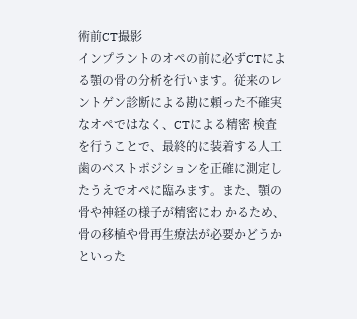術前CT撮影
インプラントのオペの前に必ずCTによる顎の骨の分析を行います。従来のレントゲン診断による勘に頼った不確実なオペではなく、CTによる精密 検査を行うことで、最終的に装着する人工歯のベストポジションを正確に測定したうえでオペに臨みます。また、顎の骨や神経の様子が精密にわ かるため、骨の移植や骨再生療法が必要かどうかといった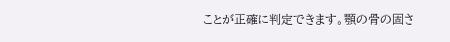ことが正確に判定できます。顎の骨の固さ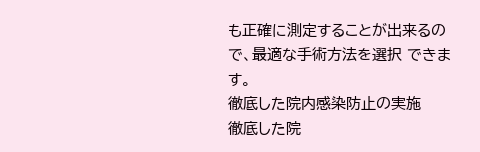も正確に測定することが出来るので、最適な手術方法を選択 できます。
徹底した院内感染防止の実施
徹底した院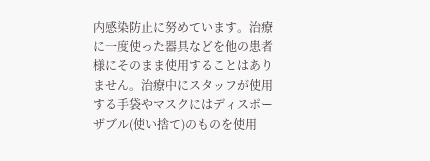内感染防止に努めています。治療に一度使った器具などを他の患者様にそのまま使用することはありません。治療中にスタッフが使用 する手袋やマスクにはディスポーザブル(使い捨て)のものを使用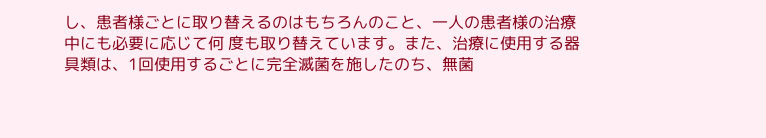し、患者様ごとに取り替えるのはもちろんのこと、一人の患者様の治療中にも必要に応じて何 度も取り替えています。また、治療に使用する器具類は、1回使用するごとに完全滅菌を施したのち、無菌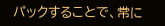パックすることで、常に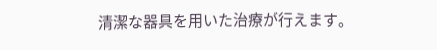清潔な器具を用いた治療が行えます。